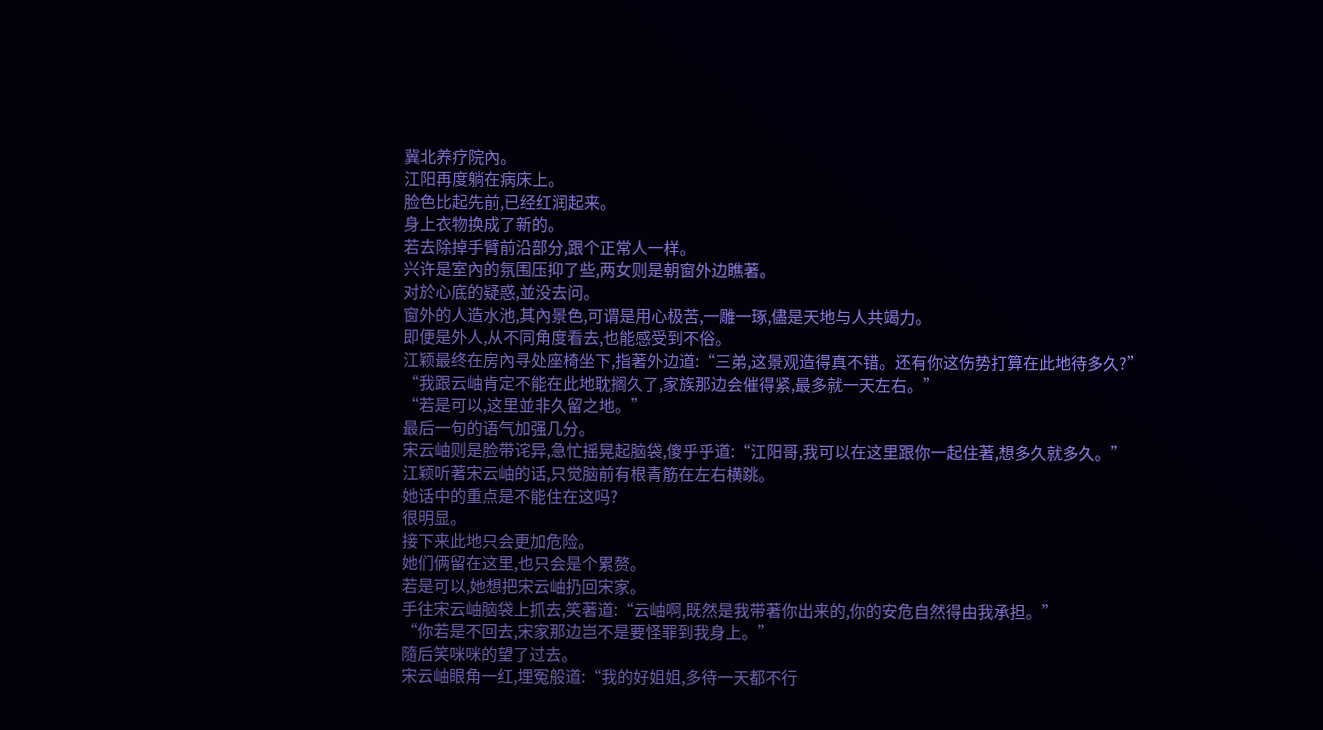冀北养疗院內。
江阳再度躺在病床上。
脸色比起先前,已经红润起来。
身上衣物换成了新的。
若去除掉手臂前沿部分,跟个正常人一样。
兴许是室內的氛围压抑了些,两女则是朝窗外边瞧著。
对於心底的疑惑,並没去问。
窗外的人造水池,其內景色,可谓是用心极苦,一雕一琢,儘是天地与人共竭力。
即便是外人,从不同角度看去,也能感受到不俗。
江颖最终在房內寻处座椅坐下,指著外边道:“三弟,这景观造得真不错。还有你这伤势打算在此地待多久?”
“我跟云岫肯定不能在此地耽搁久了,家族那边会催得紧,最多就一天左右。”
“若是可以,这里並非久留之地。”
最后一句的语气加强几分。
宋云岫则是脸带诧异,急忙摇晃起脑袋,傻乎乎道:“江阳哥,我可以在这里跟你一起住著,想多久就多久。”
江颖听著宋云岫的话,只觉脑前有根青筋在左右横跳。
她话中的重点是不能住在这吗?
很明显。
接下来此地只会更加危险。
她们俩留在这里,也只会是个累赘。
若是可以,她想把宋云岫扔回宋家。
手往宋云岫脑袋上抓去,笑著道:“云岫啊,既然是我带著你出来的,你的安危自然得由我承担。”
“你若是不回去,宋家那边岂不是要怪罪到我身上。”
隨后笑咪咪的望了过去。
宋云岫眼角一红,埋冤般道:“我的好姐姐,多待一天都不行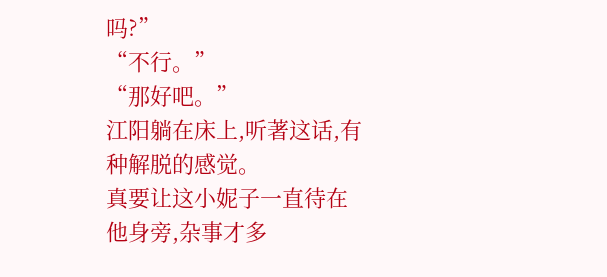吗?”
“不行。”
“那好吧。”
江阳躺在床上,听著这话,有种解脱的感觉。
真要让这小妮子一直待在他身旁,杂事才多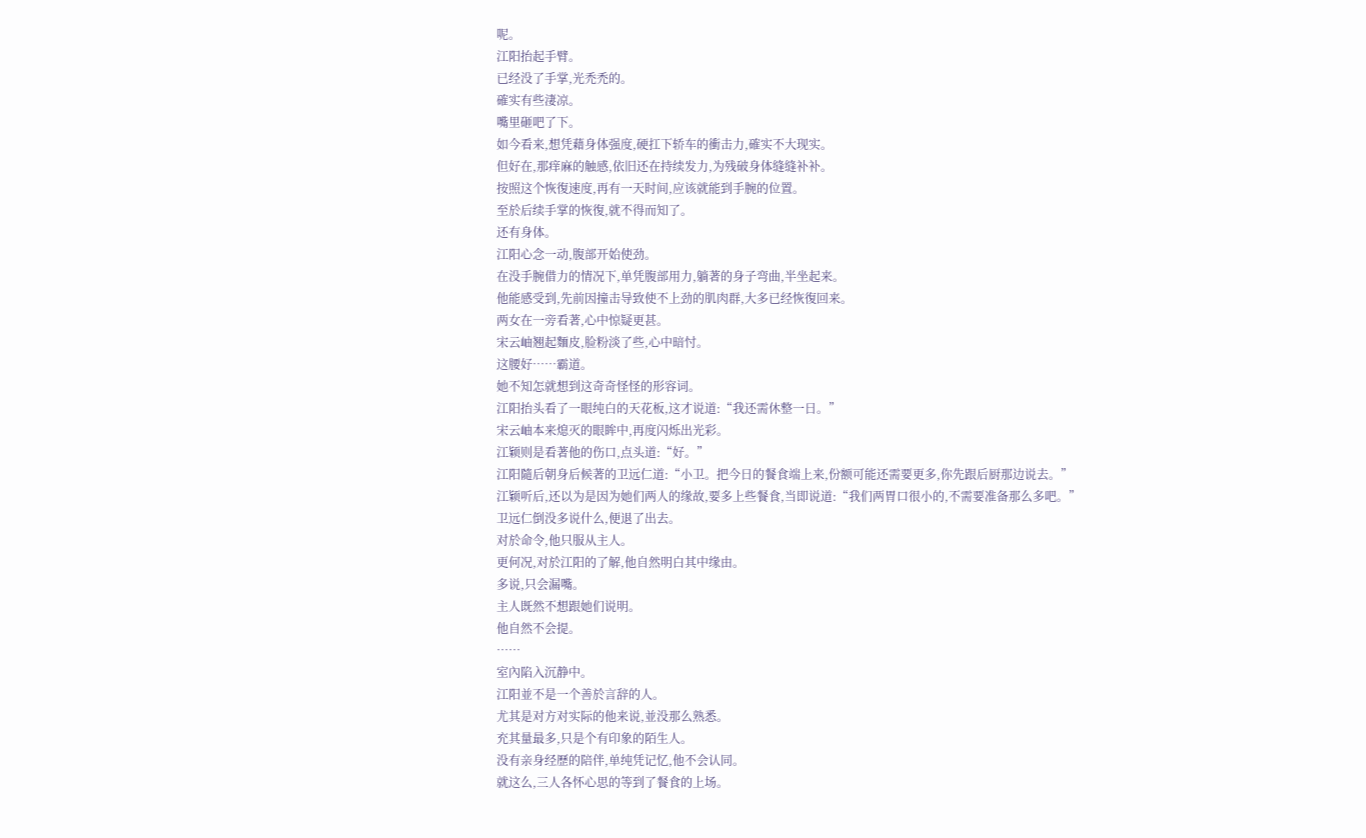呢。
江阳抬起手臂。
已经没了手掌,光禿禿的。
確实有些淒凉。
嘴里砸吧了下。
如今看来,想凭藉身体强度,硬扛下轿车的衝击力,確实不大现实。
但好在,那痒麻的触感,依旧还在持续发力,为残破身体缝缝补补。
按照这个恢復速度,再有一天时间,应该就能到手腕的位置。
至於后续手掌的恢復,就不得而知了。
还有身体。
江阳心念一动,腹部开始使劲。
在没手腕借力的情况下,单凭腹部用力,躺著的身子弯曲,半坐起来。
他能感受到,先前因撞击导致使不上劲的肌肉群,大多已经恢復回来。
两女在一旁看著,心中惊疑更甚。
宋云岫翘起麵皮,脸粉淡了些,心中暗忖。
这腰好……霸道。
她不知怎就想到这奇奇怪怪的形容词。
江阳抬头看了一眼纯白的天花板,这才说道:“我还需休整一日。”
宋云岫本来熄灭的眼眸中,再度闪烁出光彩。
江颖则是看著他的伤口,点头道:“好。”
江阳隨后朝身后候著的卫远仁道:“小卫。把今日的餐食端上来,份额可能还需要更多,你先跟后厨那边说去。”
江颖听后,还以为是因为她们两人的缘故,要多上些餐食,当即说道:“我们两胃口很小的,不需要准备那么多吧。”
卫远仁倒没多说什么,便退了出去。
对於命令,他只服从主人。
更何况,对於江阳的了解,他自然明白其中缘由。
多说,只会漏嘴。
主人既然不想跟她们说明。
他自然不会提。
……
室內陷入沉静中。
江阳並不是一个善於言辞的人。
尤其是对方对实际的他来说,並没那么熟悉。
充其量最多,只是个有印象的陌生人。
没有亲身经歷的陪伴,单纯凭记忆,他不会认同。
就这么,三人各怀心思的等到了餐食的上场。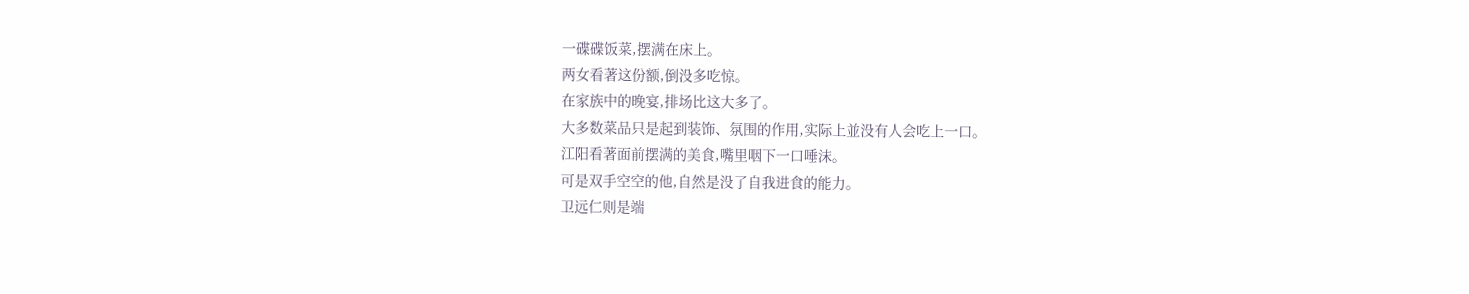一碟碟饭菜,摆满在床上。
两女看著这份额,倒没多吃惊。
在家族中的晚宴,排场比这大多了。
大多数菜品只是起到装饰、氛围的作用,实际上並没有人会吃上一口。
江阳看著面前摆满的美食,嘴里咽下一口唾沫。
可是双手空空的他,自然是没了自我进食的能力。
卫远仁则是端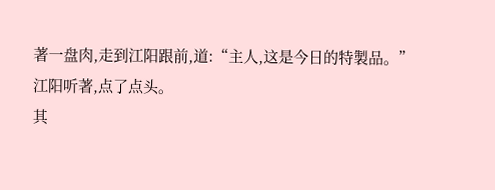著一盘肉,走到江阳跟前,道:“主人,这是今日的特製品。”
江阳听著,点了点头。
其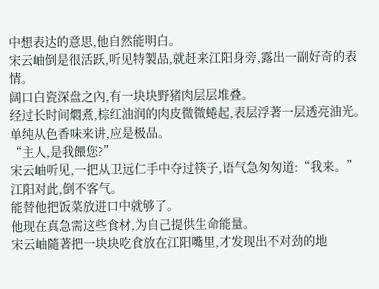中想表达的意思,他自然能明白。
宋云岫倒是很活跃,听见特製品,就赶来江阳身旁,露出一副好奇的表情。
阔口白瓷深盘之內,有一块块野猪肉层层堆叠。
经过长时间燜煮,棕红油润的肉皮微微蜷起,表层浮著一层透亮油光。
单纯从色香味来讲,应是极品。
“主人,是我餵您?”
宋云岫听见,一把从卫远仁手中夺过筷子,语气急匆匆道:“我来。”
江阳对此,倒不客气。
能替他把饭菜放进口中就够了。
他现在真急需这些食材,为自己提供生命能量。
宋云岫隨著把一块块吃食放在江阳嘴里,才发现出不对劲的地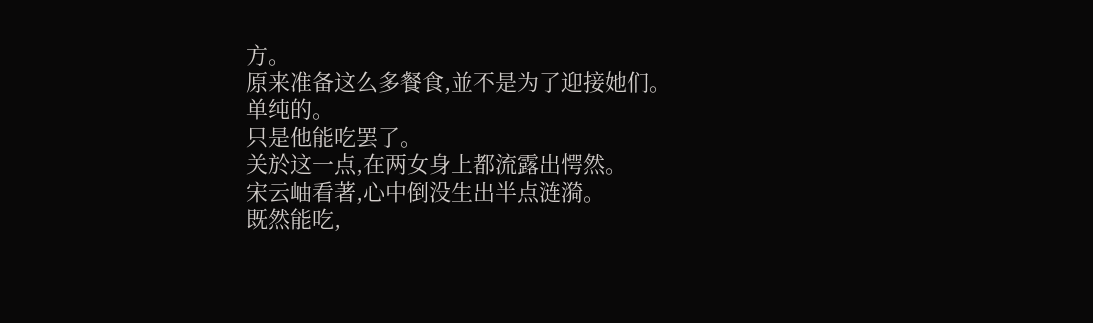方。
原来准备这么多餐食,並不是为了迎接她们。
单纯的。
只是他能吃罢了。
关於这一点,在两女身上都流露出愕然。
宋云岫看著,心中倒没生出半点涟漪。
既然能吃,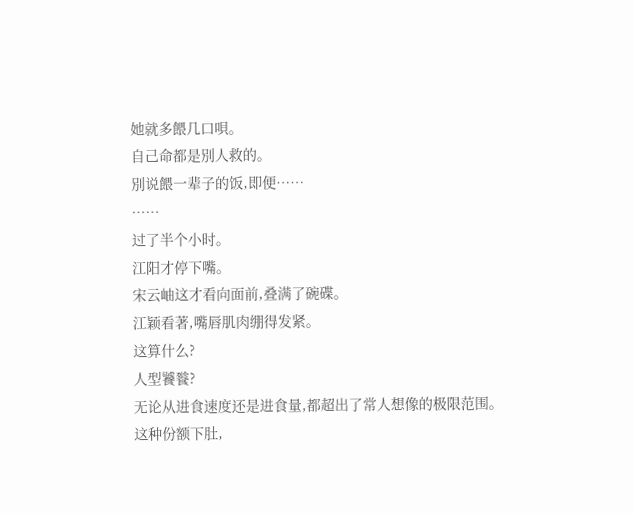她就多餵几口唄。
自己命都是別人救的。
別说餵一辈子的饭,即便……
……
过了半个小时。
江阳才停下嘴。
宋云岫这才看向面前,叠满了碗碟。
江颖看著,嘴唇肌肉绷得发紧。
这算什么?
人型饕餮?
无论从进食速度还是进食量,都超出了常人想像的极限范围。
这种份额下肚,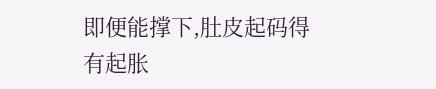即便能撑下,肚皮起码得有起胀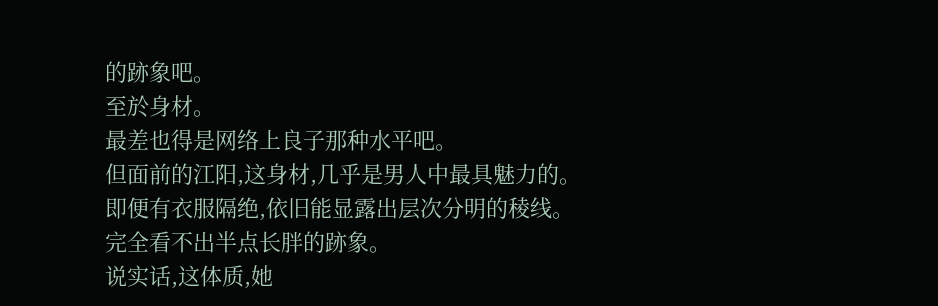的跡象吧。
至於身材。
最差也得是网络上良子那种水平吧。
但面前的江阳,这身材,几乎是男人中最具魅力的。
即便有衣服隔绝,依旧能显露出层次分明的稜线。
完全看不出半点长胖的跡象。
说实话,这体质,她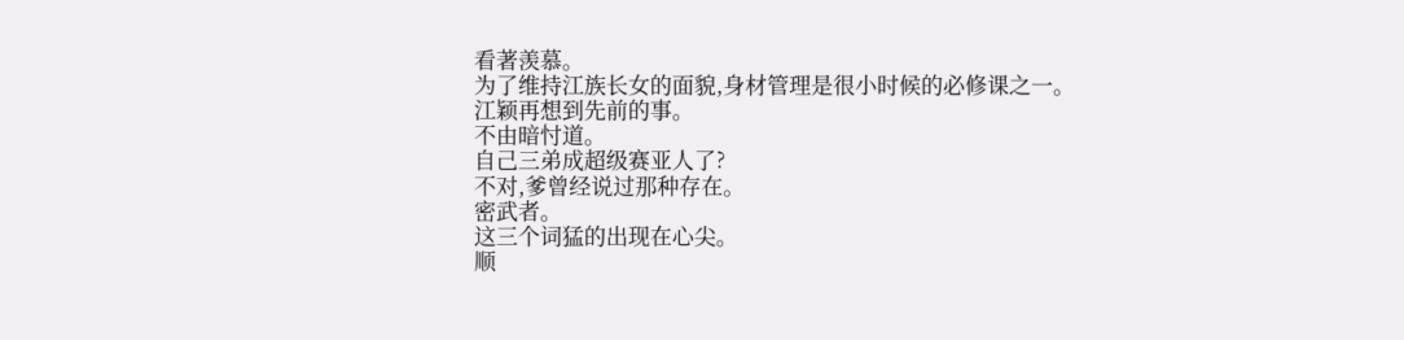看著羡慕。
为了维持江族长女的面貌,身材管理是很小时候的必修课之一。
江颖再想到先前的事。
不由暗忖道。
自己三弟成超级赛亚人了?
不对,爹曾经说过那种存在。
密武者。
这三个词猛的出现在心尖。
顺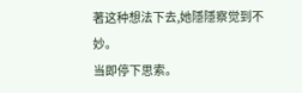著这种想法下去,她隱隱察觉到不妙。
当即停下思索。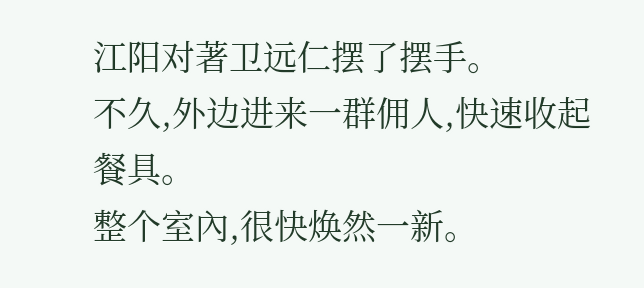江阳对著卫远仁摆了摆手。
不久,外边进来一群佣人,快速收起餐具。
整个室內,很快焕然一新。